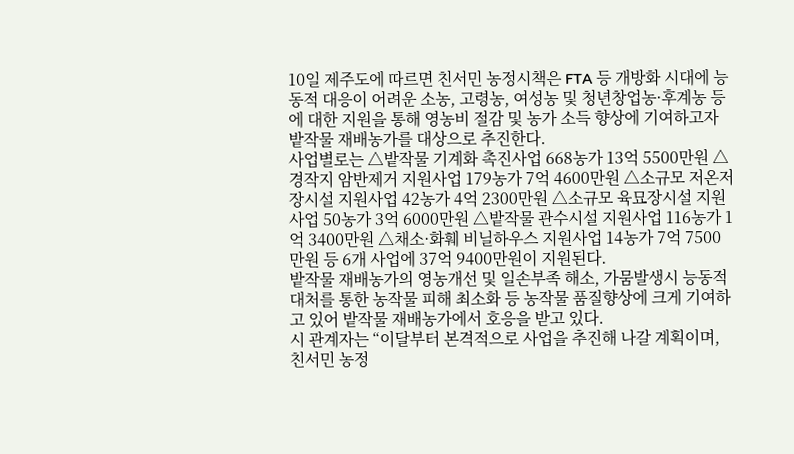10일 제주도에 따르면 친서민 농정시책은 FTA 등 개방화 시대에 능동적 대응이 어려운 소농, 고령농, 여성농 및 청년창업농·후계농 등에 대한 지원을 통해 영농비 절감 및 농가 소득 향상에 기여하고자 밭작물 재배농가를 대상으로 추진한다.
사업별로는 △밭작물 기계화 촉진사업 668농가 13억 5500만원 △경작지 암반제거 지원사업 179농가 7억 4600만원 △소규모 저온저장시설 지원사업 42농가 4억 2300만원 △소규모 육묘장시설 지원사업 50농가 3억 6000만원 △밭작물 관수시설 지원사업 116농가 1억 3400만원 △채소·화훼 비닐하우스 지원사업 14농가 7억 7500만원 등 6개 사업에 37억 9400만원이 지원된다.
밭작물 재배농가의 영농개선 및 일손부족 해소, 가뭄발생시 능동적 대처를 통한 농작물 피해 최소화 등 농작물 품질향상에 크게 기여하고 있어 밭작물 재배농가에서 호응을 받고 있다.
시 관계자는 “이달부터 본격적으로 사업을 추진해 나갈 계획이며, 친서민 농정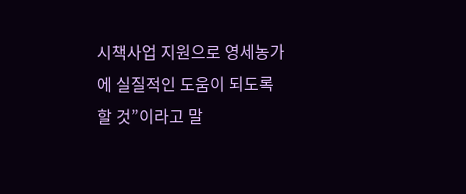시책사업 지원으로 영세농가에 실질적인 도움이 되도록 할 것”이라고 말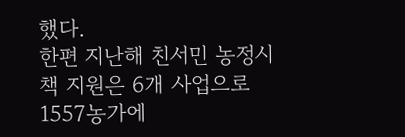했다.
한편 지난해 친서민 농정시책 지원은 6개 사업으로 1557농가에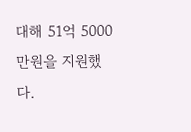대해 51억 5000만원을 지원했다.